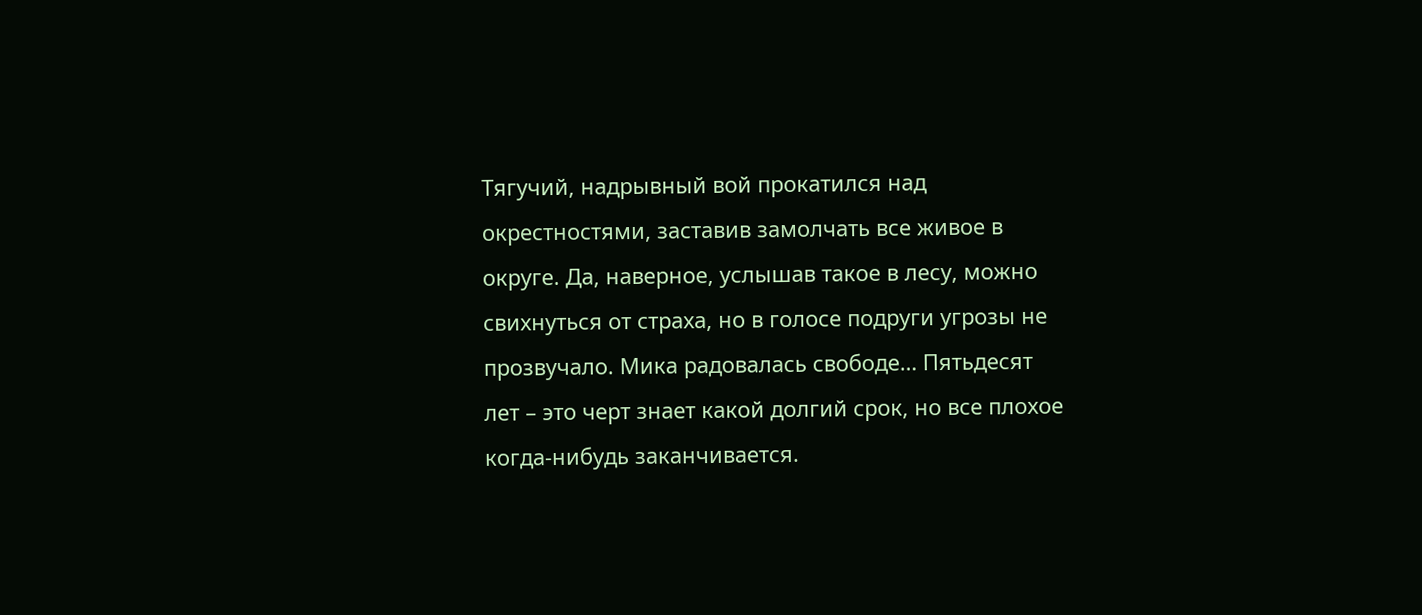Тягучий, надрывный вой прокатился над окрестностями, заставив замолчать все живое в округе. Да, наверное, услышав такое в лесу, можно свихнуться от страха, но в голосе подруги угрозы не прозвучало. Мика радовалась свободе… Пятьдесят лет – это черт знает какой долгий срок, но все плохое когда-нибудь заканчивается.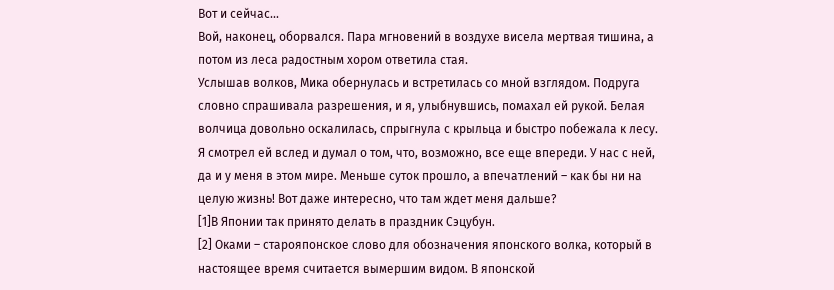Вот и сейчас…
Вой, наконец, оборвался. Пара мгновений в воздухе висела мертвая тишина, а потом из леса радостным хором ответила стая.
Услышав волков, Мика обернулась и встретилась со мной взглядом. Подруга словно спрашивала разрешения, и я, улыбнувшись, помахал ей рукой. Белая волчица довольно оскалилась, спрыгнула с крыльца и быстро побежала к лесу.
Я смотрел ей вслед и думал о том, что, возможно, все еще впереди. У нас с ней, да и у меня в этом мире. Меньше суток прошло, а впечатлений – как бы ни на целую жизнь! Вот даже интересно, что там ждет меня дальше?
[1]В Японии так принято делать в праздник Сэцубун.
[2] Оками – старояпонское слово для обозначения японского волка, который в настоящее время считается вымершим видом. В японской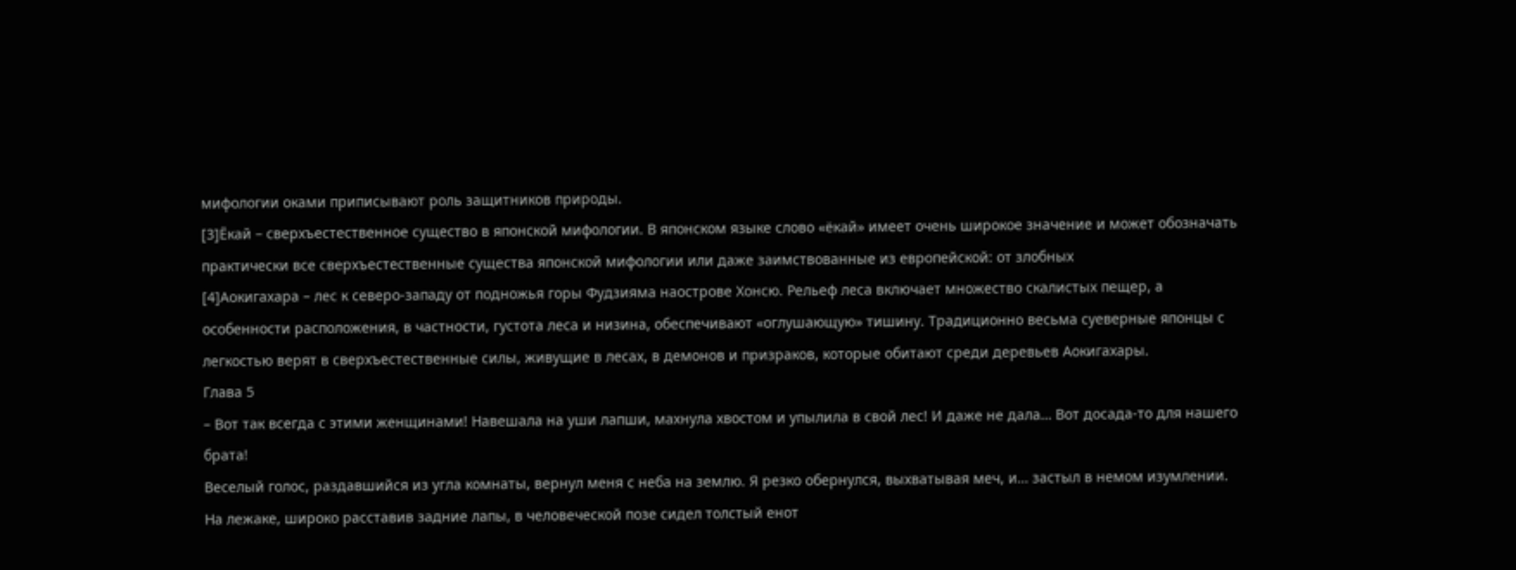мифологии оками приписывают роль защитников природы.
[3]Ёкай – сверхъестественное существо в японской мифологии. В японском языке слово «ёкай» имеет очень широкое значение и может обозначать практически все сверхъестественные существа японской мифологии или даже заимствованные из европейской: от злобных
[4]Аокигахара – лес к северо-западу от подножья горы Фудзияма наострове Хонсю. Рельеф леса включает множество скалистых пещер, а особенности расположения, в частности, густота леса и низина, обеспечивают «оглушающую» тишину. Традиционно весьма суеверные японцы с легкостью верят в сверхъестественные силы, живущие в лесах, в демонов и призраков, которые обитают среди деревьев Аокигахары.
Глава 5
– Вот так всегда с этими женщинами! Навешала на уши лапши, махнула хвостом и упылила в свой лес! И даже не дала… Вот досада-то для нашего брата!
Веселый голос, раздавшийся из угла комнаты, вернул меня с неба на землю. Я резко обернулся, выхватывая меч, и… застыл в немом изумлении.
На лежаке, широко расставив задние лапы, в человеческой позе сидел толстый енот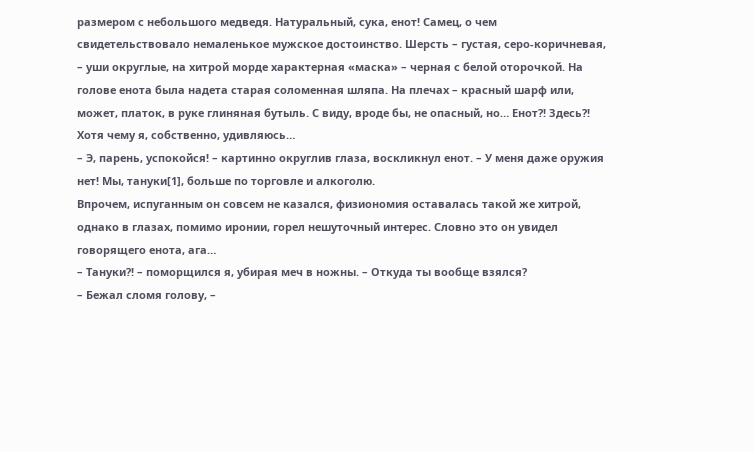размером с небольшого медведя. Натуральный, сука, енот! Самец, о чем свидетельствовало немаленькое мужское достоинство. Шерсть – густая, серо-коричневая, – уши округлые, на хитрой морде характерная «маска» – черная с белой оторочкой. На голове енота была надета старая соломенная шляпа. На плечах – красный шарф или, может, платок, в руке глиняная бутыль. С виду, вроде бы, не опасный, но… Енот?! Здесь?! Хотя чему я, собственно, удивляюсь…
– Э, парень, успокойся! – картинно округлив глаза, воскликнул енот. – У меня даже оружия нет! Мы, тануки[1], больше по торговле и алкоголю.
Впрочем, испуганным он совсем не казался, физиономия оставалась такой же хитрой, однако в глазах, помимо иронии, горел нешуточный интерес. Словно это он увидел говорящего енота, ага…
– Тануки?! – поморщился я, убирая меч в ножны. – Откуда ты вообще взялся?
– Бежал сломя голову, –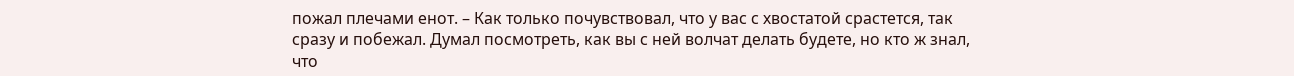пожал плечами енот. – Как только почувствовал, что у вас с хвостатой срастется, так сразу и побежал. Думал посмотреть, как вы с ней волчат делать будете, но кто ж знал, что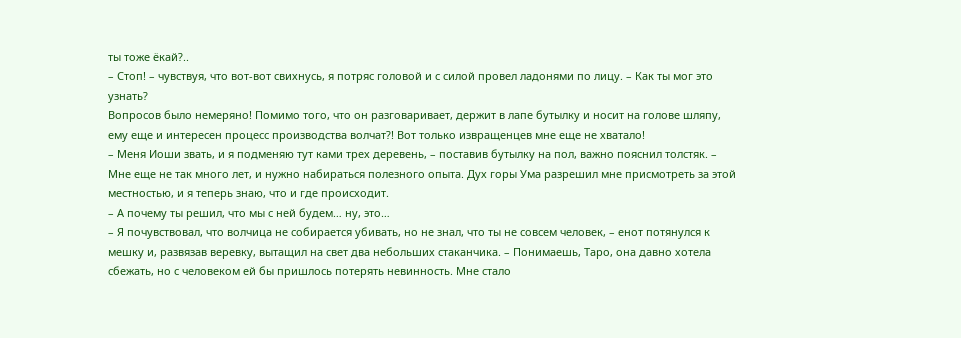ты тоже ёкай?..
– Стоп! – чувствуя, что вот-вот свихнусь, я потряс головой и с силой провел ладонями по лицу. – Как ты мог это узнать?
Вопросов было немеряно! Помимо того, что он разговаривает, держит в лапе бутылку и носит на голове шляпу, ему еще и интересен процесс производства волчат?! Вот только извращенцев мне еще не хватало!
– Меня Иоши звать, и я подменяю тут ками трех деревень, – поставив бутылку на пол, важно пояснил толстяк. – Мне еще не так много лет, и нужно набираться полезного опыта. Дух горы Ума разрешил мне присмотреть за этой местностью, и я теперь знаю, что и где происходит.
– А почему ты решил, что мы с ней будем… ну, это…
– Я почувствовал, что волчица не собирается убивать, но не знал, что ты не совсем человек, – енот потянулся к мешку и, развязав веревку, вытащил на свет два небольших стаканчика. – Понимаешь, Таро, она давно хотела сбежать, но с человеком ей бы пришлось потерять невинность. Мне стало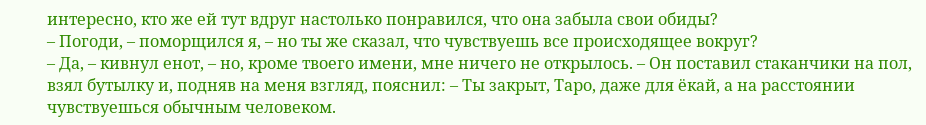интересно, кто же ей тут вдруг настолько понравился, что она забыла свои обиды?
– Погоди, – поморщился я, – но ты же сказал, что чувствуешь все происходящее вокруг?
– Да, – кивнул енот, – но, кроме твоего имени, мне ничего не открылось. – Он поставил стаканчики на пол, взял бутылку и, подняв на меня взгляд, пояснил: – Ты закрыт, Таро, даже для ёкай, а на расстоянии чувствуешься обычным человеком.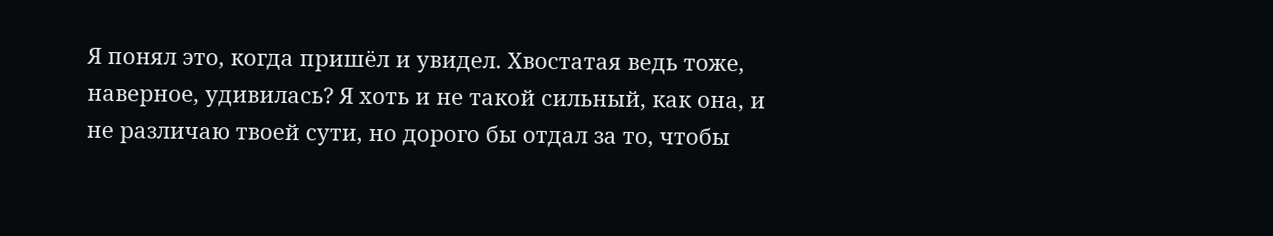Я понял это, когда пришёл и увидел. Хвостатая ведь тоже, наверное, удивилась? Я хоть и не такой сильный, как она, и не различаю твоей сути, но дорого бы отдал за то, чтобы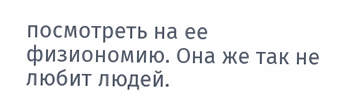посмотреть на ее физиономию. Она же так не любит людей.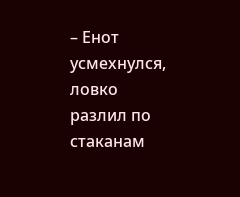– Енот усмехнулся, ловко разлил по стаканам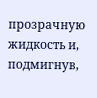прозрачную жидкость и, подмигнув,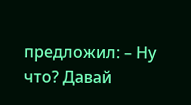предложил: – Ну что? Давай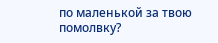по маленькой за твою помолвку?